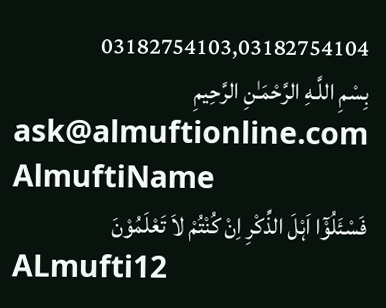03182754103,03182754104
بِسْمِ اللَّـهِ الرَّحْمَـٰنِ الرَّحِيمِ
ask@almuftionline.com
AlmuftiName
فَسْئَلُوْٓا اَہْلَ الذِّکْرِ اِنْ کُنْتُمْ لاَ تَعْلَمُوْنَ
ALmufti12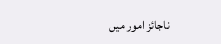ناجائز امور میں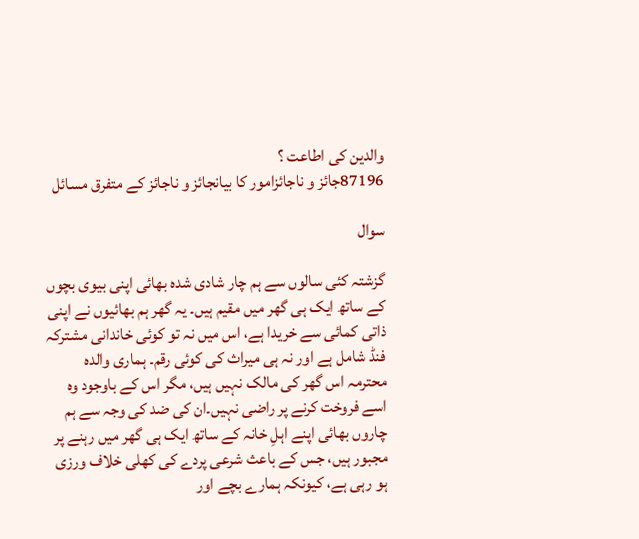والدین کی اطاعت ؟
87196جائز و ناجائزامور کا بیانجائز و ناجائز کے متفرق مسائل

سوال

گزشتہ کئی سالوں سے ہم چار شادی شدہ بھائی اپنی بیوی بچوں کے ساتھ ایک ہی گھر میں مقیم ہیں۔ یہ گھر ہم بھائیوں نے اپنی ذاتی کمائی سے خریدا ہے، اس میں نہ تو کوئی خاندانی مشترکہ فنڈ شامل ہے اور نہ ہی میراث کی کوئی رقم۔ ہماری والدہ محترمہ اس گھر کی مالک نہیں ہیں، مگر اس کے باوجود وہ اسے فروخت کرنے پر راضی نہیں۔ان کی ضد کی وجہ سے ہم چاروں بھائی اپنے اہلِ خانہ کے ساتھ ایک ہی گھر میں رہنے پر مجبور ہیں، جس کے باعث شرعی پردے کی کھلی خلاف ورزی ہو رہی ہے، کیونکہ ہمارے بچے اور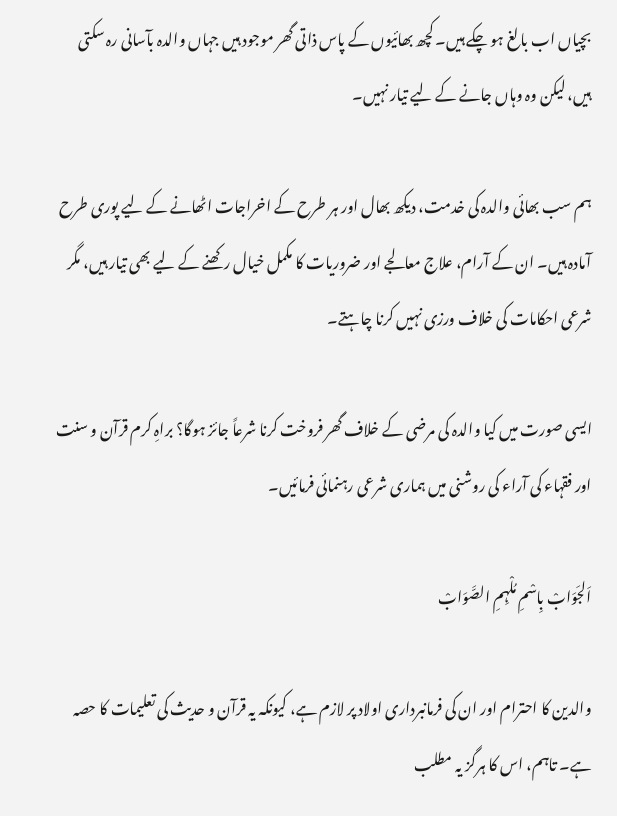بچیاں اب بالغ ہو چکے ہیں۔ کچھ بھائیوں کے پاس ذاتی گھر موجود ہیں جہاں والدہ بآسانی رہ سکتی ہیں، لیکن وہ وہاں جانے کے لیے تیار نہیں۔

ہم سب بھائی والدہ کی خدمت، دیکھ بھال اور ہر طرح کے اخراجات اٹھانے کے لیے پوری طرح آمادہ ہیں۔ ان کے آرام، علاج معالجے اور ضروریات کا مکمل خیال رکھنے کے لیے بھی تیار ہیں، مگر شرعی احکامات کی خلاف ورزی نہیں کرنا چاہتے۔

ایسی صورت میں کیا والدہ کی مرضی کے خلاف گھر فروخت کرنا شرعاً جائز ہوگا؟ براہِ کرم قرآن و سنت اور فقہاء کی آراء کی روشنی میں ہماری شرعی رہنمائی فرمائیں۔

اَلجَوَابْ بِاسْمِ مُلْہِمِ الصَّوَابْ

والدین کا احترام اور ان کی فرمانبرداری اولاد پر لازم ہے، کیونکہ یہ قرآن و حدیث کی تعلیمات کا حصہ ہے۔ تاہم، اس کا ہرگز یہ مطلب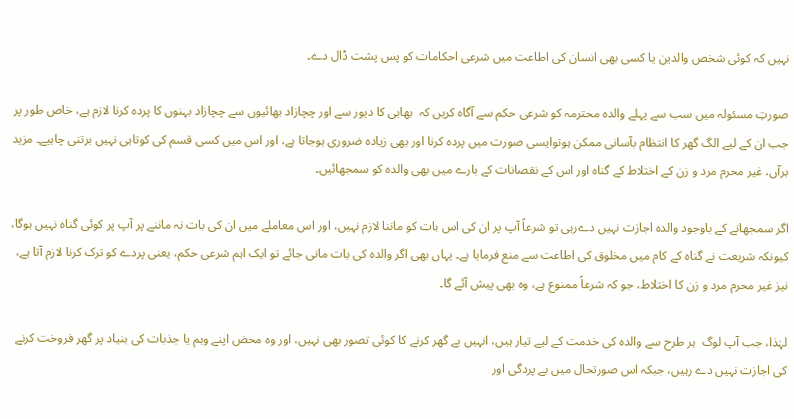نہیں کہ کوئی شخص والدین یا کسی بھی انسان کی اطاعت میں شرعی احکامات کو پس پشت ڈال دے۔

صورتِ مسئولہ میں سب سے پہلے والدہ محترمہ کو شرعی حکم سے آگاہ کریں کہ  بھابی کا دیور سے اور چچازاد بھائیوں سے چچازاد بہنوں کا پردہ کرنا لازم ہے، خاص طور پر جب ان کے لیے الگ گھر کا انتظام بآسانی ممکن ہوتوایسی صورت میں پردہ کرنا اور بھی زیادہ ضروری ہوجاتا ہے، اور اس میں کسی قسم کی کوتاہی نہیں برتنی چاہیے۔ مزید برآں، غیر محرم مرد و زن کے اختلاط کے گناہ اور اس کے نقصانات کے بارے میں بھی والدہ کو سمجھائیں۔

اگر سمجھانے کے باوجود والدہ اجازت نہیں دےرہی تو شرعاً آپ پر ان کی اس بات کو ماننا لازم نہیں، اور اس معاملے میں ان کی بات نہ ماننے پر آپ پر کوئی گناہ نہیں ہوگا، کیونکہ شریعت نے گناہ کے کام میں مخلوق کی اطاعت سے منع فرمایا ہے۔ یہاں بھی اگر والدہ کی بات مانی جائے تو ایک اہم شرعی حکم، یعنی پردے کو ترک کرنا لازم آتا ہے، نیز غیر محرم مرد و زن کا اختلاط، جو کہ شرعاً ممنوع ہے، وہ بھی پیش آئے گا۔

لہٰذا، جب آپ لوگ  ہر طرح سے والدہ کی خدمت کے لیے تیار ہیں، انہیں بے گھر کرنے کا کوئی تصور بھی نہیں، اور وہ محض اپنے وہم یا جذبات کی بنیاد پر گھر فروخت کرنے کی اجازت نہیں دے رہیں، جبکہ اس صورتحال میں بے پردگی اور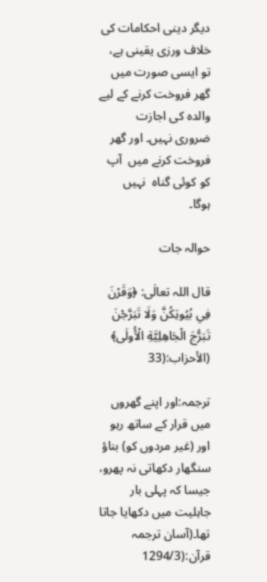دیگر دینی احکامات کی خلاف ورزی یقینی ہے، تو ایسی صورت میں گھر فروخت کرنے کے لیے والدہ کی اجازت ضروری نہیں۔ اور گھر فروخت کرنے میں  آپ کو کوئی گناہ  نہیں ہوگا۔

حوالہ جات

قال اللہ تعالٰی: ﴿وَقَرْنَ فِي بُيُوتِكُنَّ وَلَا تَبَرَّجْنَ تَبَرُّجَ الْجَاهِلِيَّةِ الْأُولَى﴾ (الأحزاب:(33

ترجمہ:اور اپنے گھروں میں قرار کے ساتھ رہو  اور (غیر مردوں کو) بناؤ سنگھار دکھاتی نہ پھرو، جیسا کہ پہلی بار جاہلیت میں دکھایا جاتا تھا۔(آسان ترجمہ قرآن:(1294/3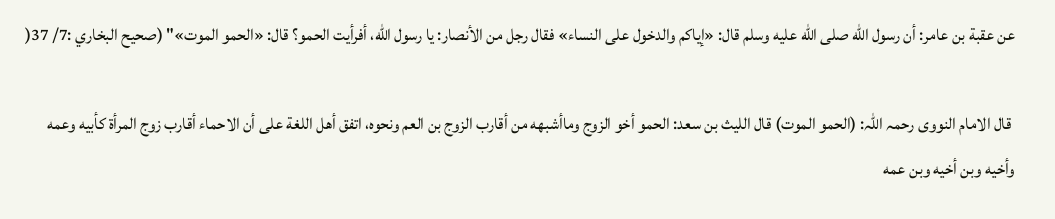عن عقبة بن عامر: أن رسول الله صلى الله عليه وسلم قال: «إياكم والدخول على النساء» فقال رجل من الأنصار: يا رسول الله، أفرأيت الحمو؟ قال: «الحمو الموت»" (صحيح البخاري :7/ 37(

 قال الامام النووی رحمہ اللہ: (الحمو الموت) قال الليث بن سعد: الحمو أخو الزوج وماأشبهه من أقارب الزوج بن العم ونحوه، اتفق أهل اللغة على أن الاحماء أقارب زوج المرأة كأبيه وعمه وأخيه وبن أخيه وبن عمه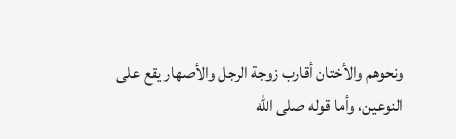ونحوهم والأختان أقارب زوجة الرجل والأصهار يقع على النوعين، وأما قوله صلى الله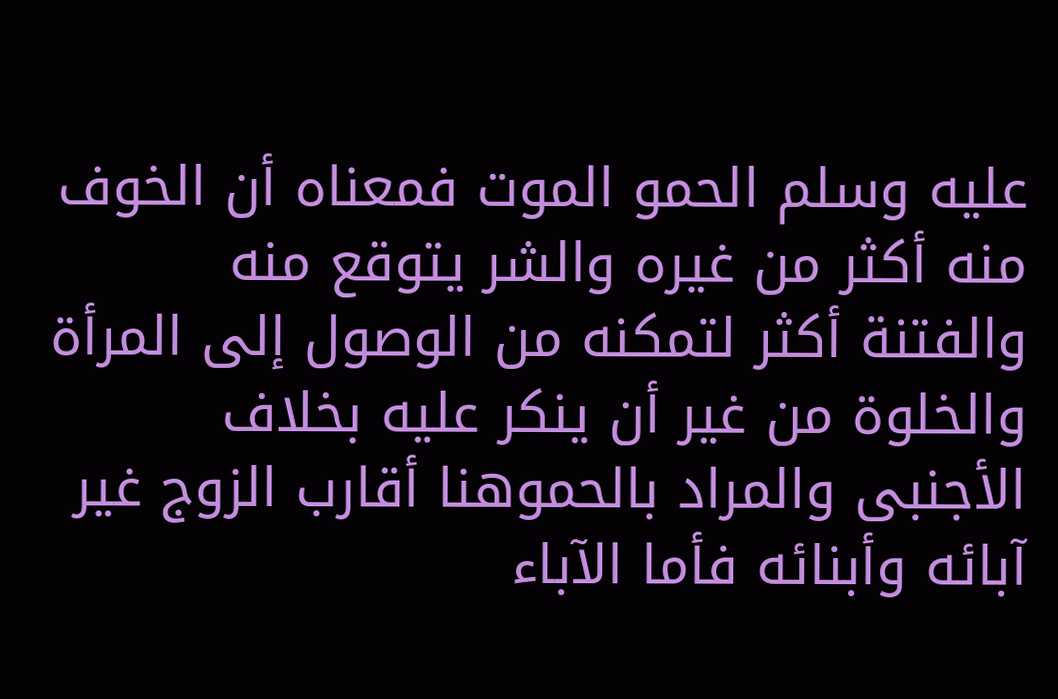عليه وسلم الحمو الموت فمعناه أن الخوف منه أكثر من غيره والشر يتوقع منه والفتنة أكثر لتمكنه من الوصول إلى المرأة والخلوة من غير أن ينكر عليه بخلاف الأجنبى والمراد بالحموهنا أقارب الزوج غير آبائه وأبنائه فأما الآباء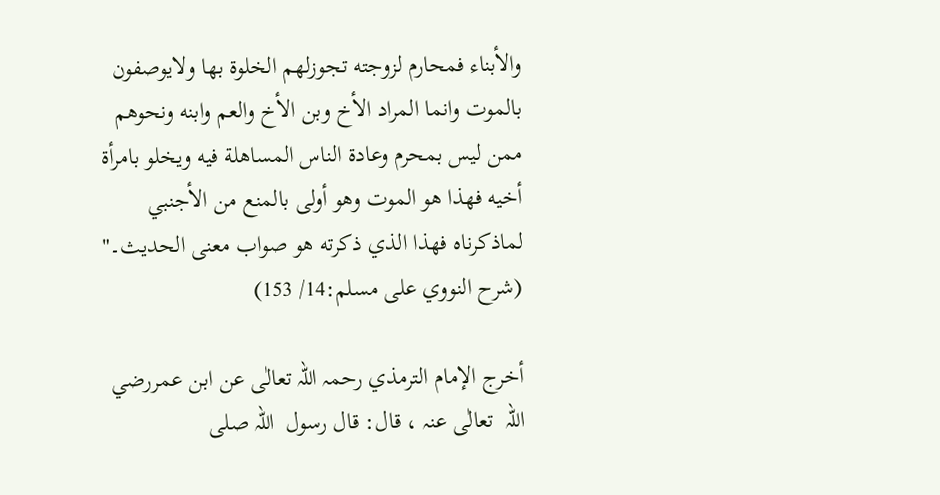والأبناء فمحارم لزوجته تجوزلهم الخلوة بها ولايوصفون بالموت وانما المراد الأخ وبن الأخ والعم وابنه ونحوهم ممن ليس بمحرم وعادة الناس المساهلة فيه ويخلو بامرأة أخيه فهذا هو الموت وهو أولى بالمنع من الأجنبي لماذكرناه فهذا الذي ذكرته هو صواب معنى الحديث۔" (شرح النووي على مسلم:14/ 153)

أخرج الإمام الترمذي رحمہ اللہ تعالٰی عن ابن عمررضي اللہ  تعالٰی عنہ ، قال: قال رسول  اللہ صلى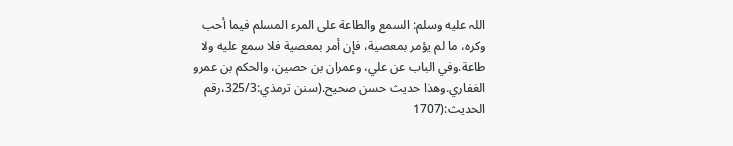اللہ عليه وسلم: السمع والطاعة على المرء المسلم فيما أحب وكره، ما لم يؤمر بمعصية، فإن أمر بمعصية فلا سمع عليه ولا طاعة.وفي الباب عن علي، وعمران بن حصين، والحكم بن عمرو الغفاري.وهذا حديث حسن صحيح.(سنن ترمذي:325/3،رقم الحدیث:(1707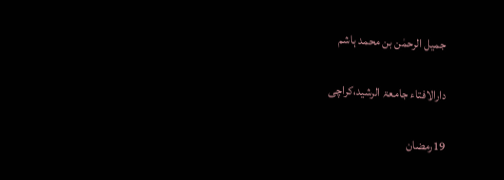جمیل الرحمٰن بن محمد ہاشم

دارالافتاء جامعۃ الرشید،کراچی

19رمضان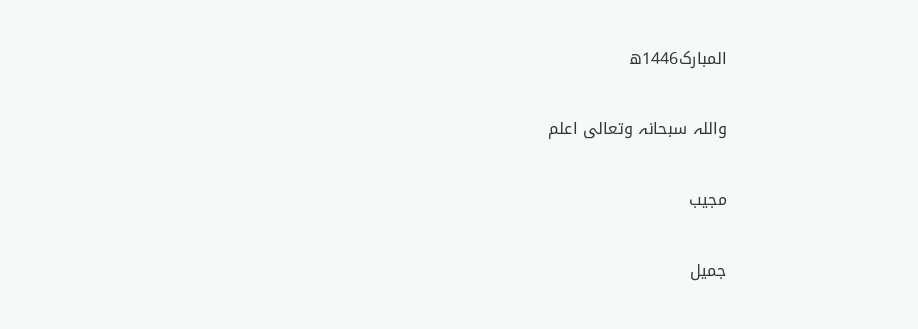المبارک1446ھ

واللہ سبحانہ وتعالی اعلم

مجیب

جمیل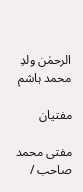الرحمٰن ولدِ محمد ہاشم

مفتیان

مفتی محمد صاحب /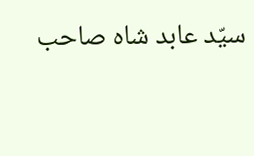سیّد عابد شاہ صاحب